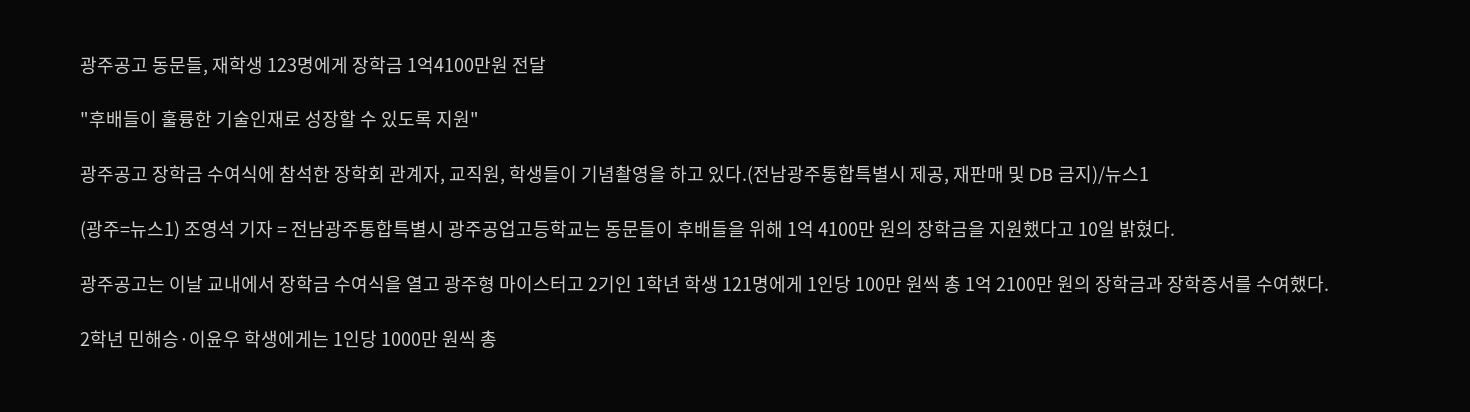광주공고 동문들, 재학생 123명에게 장학금 1억4100만원 전달

"후배들이 훌륭한 기술인재로 성장할 수 있도록 지원"

광주공고 장학금 수여식에 참석한 장학회 관계자, 교직원, 학생들이 기념촬영을 하고 있다.(전남광주통합특별시 제공, 재판매 및 DB 금지)/뉴스1

(광주=뉴스1) 조영석 기자 = 전남광주통합특별시 광주공업고등학교는 동문들이 후배들을 위해 1억 4100만 원의 장학금을 지원했다고 10일 밝혔다.

광주공고는 이날 교내에서 장학금 수여식을 열고 광주형 마이스터고 2기인 1학년 학생 121명에게 1인당 100만 원씩 총 1억 2100만 원의 장학금과 장학증서를 수여했다.

2학년 민해승·이윤우 학생에게는 1인당 1000만 원씩 총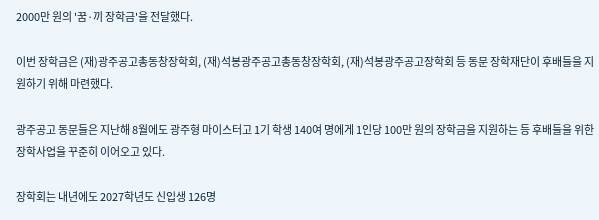2000만 원의 '꿈·끼 장학금'을 전달했다.

이번 장학금은 (재)광주공고총동창장학회, (재)석봉광주공고총동창장학회, (재)석봉광주공고장학회 등 동문 장학재단이 후배들을 지원하기 위해 마련했다.

광주공고 동문들은 지난해 8월에도 광주형 마이스터고 1기 학생 140여 명에게 1인당 100만 원의 장학금을 지원하는 등 후배들을 위한 장학사업을 꾸준히 이어오고 있다.

장학회는 내년에도 2027학년도 신입생 126명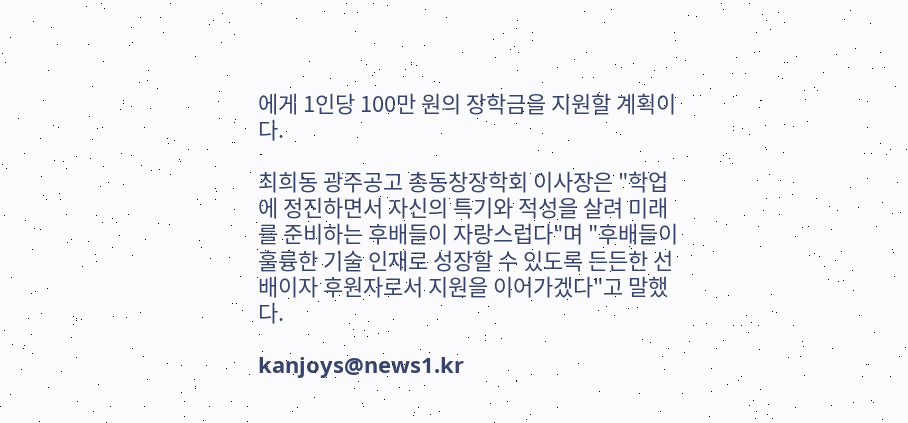에게 1인당 100만 원의 장학금을 지원할 계획이다.

최희동 광주공고 총동창장학회 이사장은 "학업에 정진하면서 자신의 특기와 적성을 살려 미래를 준비하는 후배들이 자랑스럽다"며 "후배들이 훌륭한 기술 인재로 성장할 수 있도록 든든한 선배이자 후원자로서 지원을 이어가겠다"고 말했다.

kanjoys@news1.kr